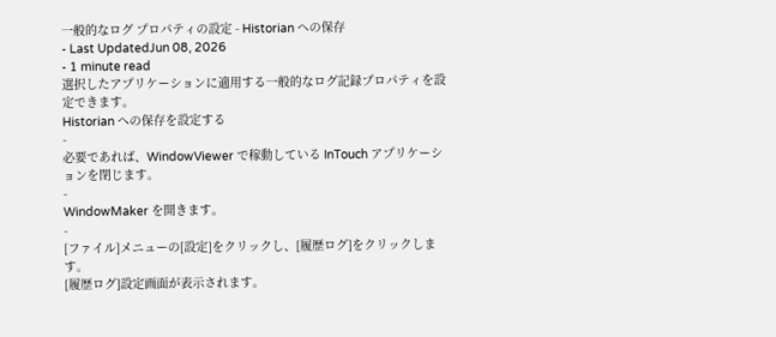一般的なログ プロパティの設定 - Historian への保存
- Last UpdatedJun 08, 2026
- 1 minute read
選択したアプリケーションに適用する一般的なログ記録プロパティを設定できます。
Historian への保存を設定する
-
必要であれば、WindowViewer で稼動している InTouch アプリケーションを閉じます。
-
WindowMaker を開きます。
-
[ファイル]メニューの[設定]をクリックし、[履歴ログ]をクリックします。
[履歴ログ]設定画面が表示されます。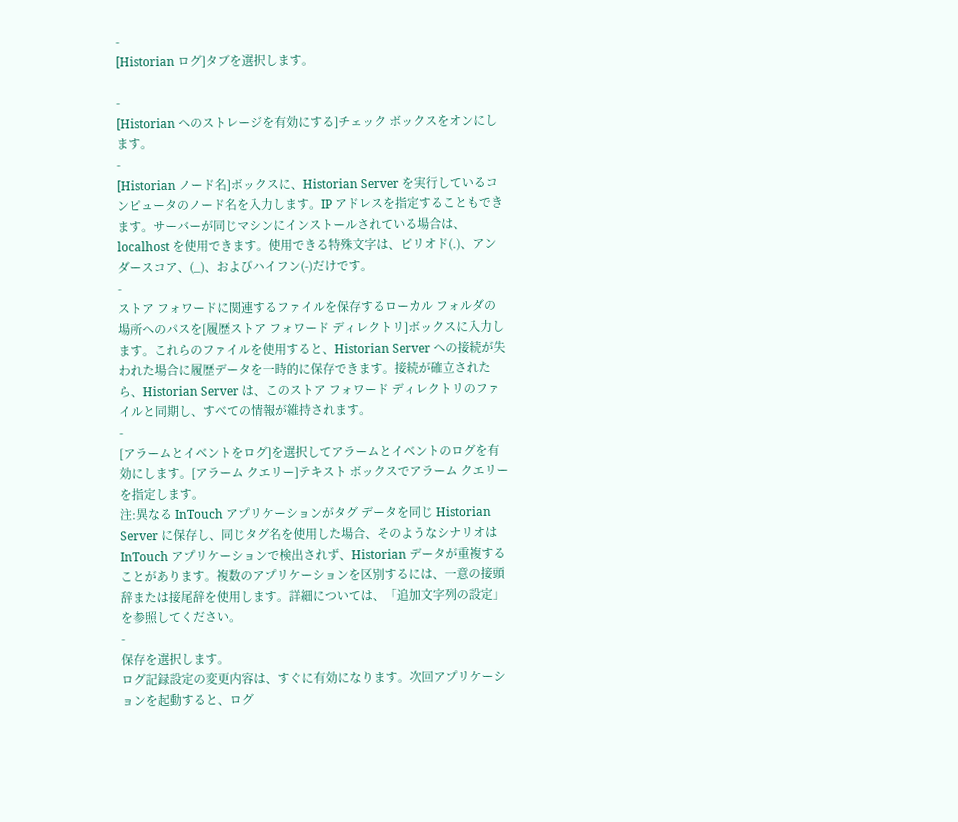-
[Historian ログ]タブを選択します。

-
[Historian へのストレージを有効にする]チェック ボックスをオンにします。
-
[Historian ノード名]ボックスに、Historian Server を実行しているコンピュータのノード名を入力します。IP アドレスを指定することもできます。サーバーが同じマシンにインストールされている場合は、localhost を使用できます。使用できる特殊文字は、ピリオド(.)、アンダースコア、(_)、およびハイフン(-)だけです。
-
ストア フォワードに関連するファイルを保存するローカル フォルダの場所へのパスを[履歴ストア フォワード ディレクトリ]ボックスに入力します。これらのファイルを使用すると、Historian Server への接続が失われた場合に履歴データを一時的に保存できます。接続が確立されたら、Historian Server は、このストア フォワード ディレクトリのファイルと同期し、すべての情報が維持されます。
-
[アラームとイベントをログ]を選択してアラームとイベントのログを有効にします。[アラーム クエリー]テキスト ボックスでアラーム クエリーを指定します。
注:異なる InTouch アプリケーションがタグ データを同じ Historian Server に保存し、同じタグ名を使用した場合、そのようなシナリオは InTouch アプリケーションで検出されず、Historian データが重複することがあります。複数のアプリケーションを区別するには、一意の接頭辞または接尾辞を使用します。詳細については、「追加文字列の設定」を参照してください。
-
保存を選択します。
ログ記録設定の変更内容は、すぐに有効になります。次回アプリケーションを起動すると、ログ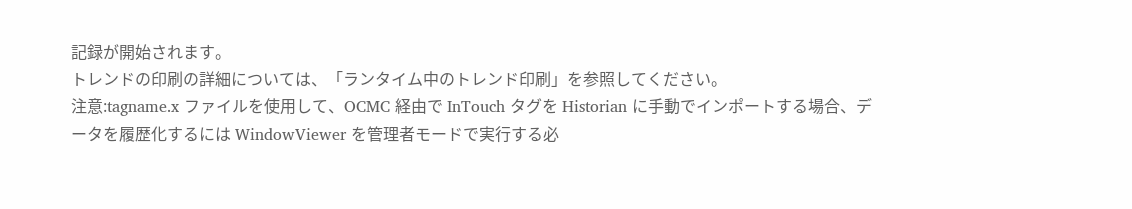記録が開始されます。
トレンドの印刷の詳細については、「ランタイム中のトレンド印刷」を参照してください。
注意:tagname.x ファイルを使用して、OCMC 経由で InTouch タグを Historian に手動でインポートする場合、データを履歴化するには WindowViewer を管理者モードで実行する必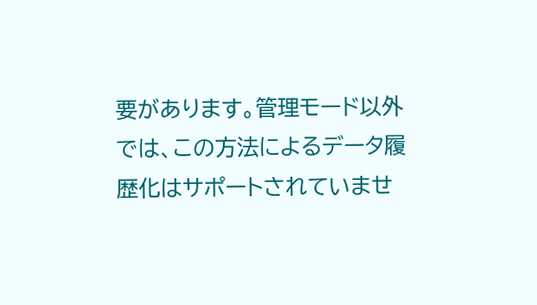要があります。管理モード以外では、この方法によるデータ履歴化はサポートされていませ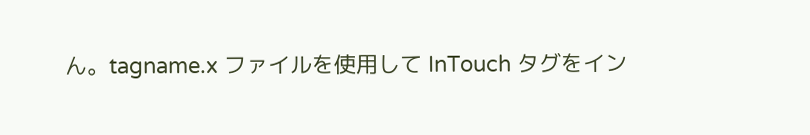ん。tagname.x ファイルを使用して InTouch タグをイン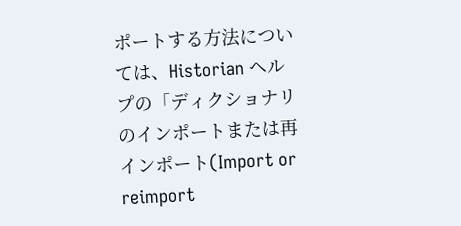ポートする方法については、Historian ヘルプの「ディクショナリのインポートまたは再インポート(Import or reimport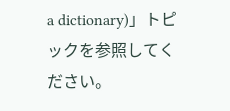a dictionary)」トピックを参照してください。